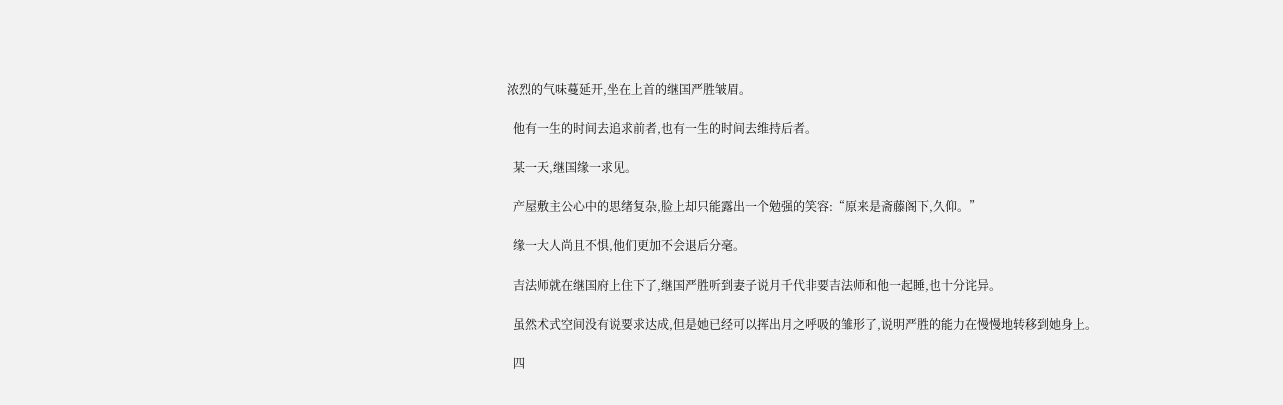浓烈的气味蔓延开,坐在上首的继国严胜皱眉。

  他有一生的时间去追求前者,也有一生的时间去维持后者。

  某一天,继国缘一求见。

  产屋敷主公心中的思绪复杂,脸上却只能露出一个勉强的笑容:“原来是斋藤阁下,久仰。”

  缘一大人尚且不惧,他们更加不会退后分毫。

  吉法师就在继国府上住下了,继国严胜听到妻子说月千代非要吉法师和他一起睡,也十分诧异。

  虽然术式空间没有说要求达成,但是她已经可以挥出月之呼吸的雏形了,说明严胜的能力在慢慢地转移到她身上。

  四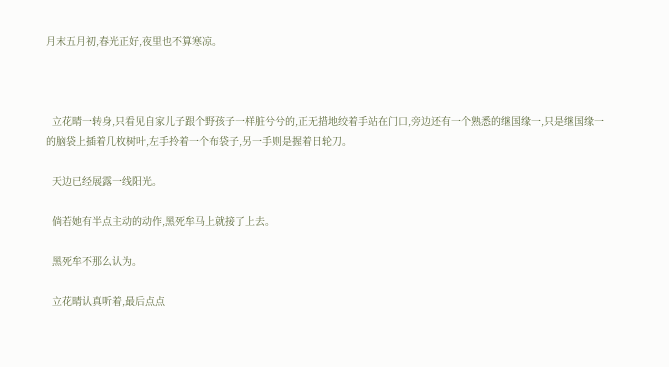月末五月初,春光正好,夜里也不算寒凉。



  立花晴一转身,只看见自家儿子跟个野孩子一样脏兮兮的,正无措地绞着手站在门口,旁边还有一个熟悉的继国缘一,只是继国缘一的脑袋上插着几枚树叶,左手拎着一个布袋子,另一手则是握着日轮刀。

  天边已经展露一线阳光。

  倘若她有半点主动的动作,黑死牟马上就接了上去。

  黑死牟不那么认为。

  立花晴认真听着,最后点点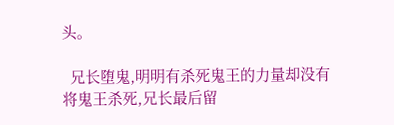头。

  兄长堕鬼,明明有杀死鬼王的力量却没有将鬼王杀死,兄长最后留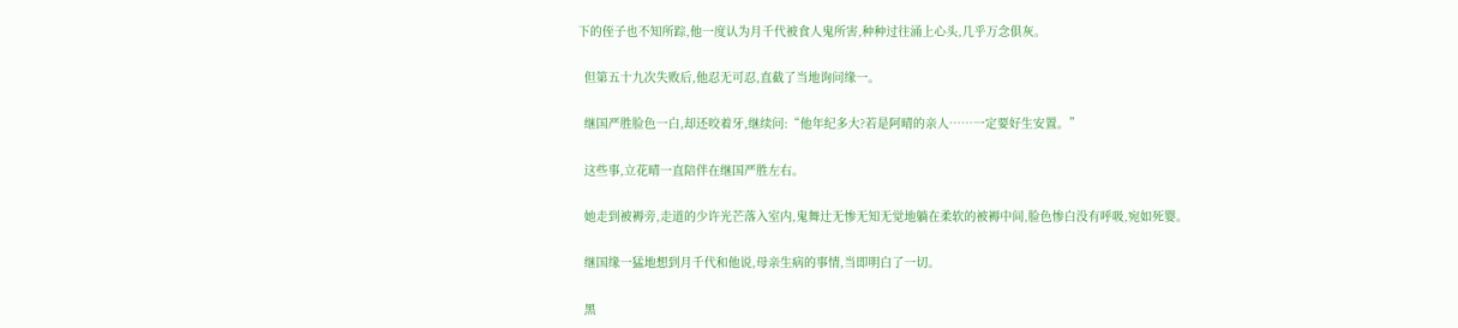下的侄子也不知所踪,他一度认为月千代被食人鬼所害,种种过往涌上心头,几乎万念俱灰。

  但第五十九次失败后,他忍无可忍,直截了当地询问缘一。

  继国严胜脸色一白,却还咬着牙,继续问:“他年纪多大?若是阿晴的亲人……一定要好生安置。”

  这些事,立花晴一直陪伴在继国严胜左右。

  她走到被褥旁,走道的少许光芒落入室内,鬼舞辻无惨无知无觉地躺在柔软的被褥中间,脸色惨白没有呼吸,宛如死婴。

  继国缘一猛地想到月千代和他说,母亲生病的事情,当即明白了一切。

  黑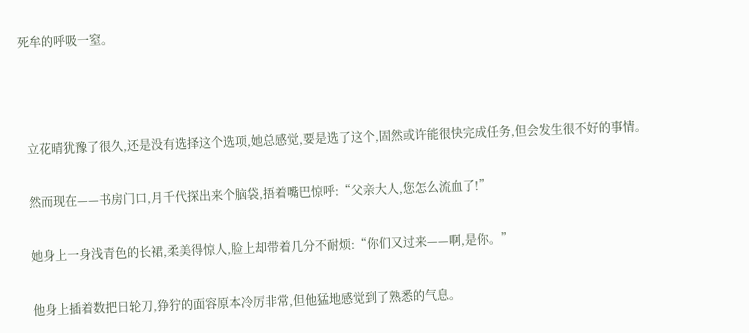死牟的呼吸一窒。



  立花晴犹豫了很久,还是没有选择这个选项,她总感觉,要是选了这个,固然或许能很快完成任务,但会发生很不好的事情。

  然而现在——书房门口,月千代探出来个脑袋,捂着嘴巴惊呼:“父亲大人,您怎么流血了!”

  她身上一身浅青色的长裙,柔美得惊人,脸上却带着几分不耐烦:“你们又过来——啊,是你。”

  他身上插着数把日轮刀,狰狞的面容原本冷厉非常,但他猛地感觉到了熟悉的气息。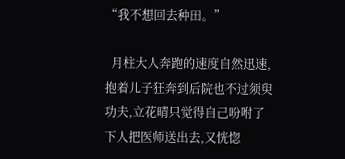“我不想回去种田。”

  月柱大人奔跑的速度自然迅速,抱着儿子狂奔到后院也不过须臾功夫,立花晴只觉得自己吩咐了下人把医师送出去,又恍惚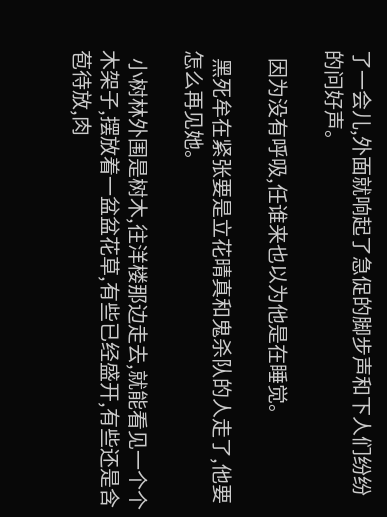了一会儿,外面就响起了急促的脚步声和下人们纷纷的问好声。

  因为没有呼吸,任谁来也以为他是在睡觉。

  黑死牟在紧张要是立花晴真和鬼杀队的人走了,他要怎么再见她。

  小树林外围是树木,往洋楼那边走去,就能看见一个个木架子,摆放着一盆盆花草,有些已经盛开,有些还是含苞待放,肉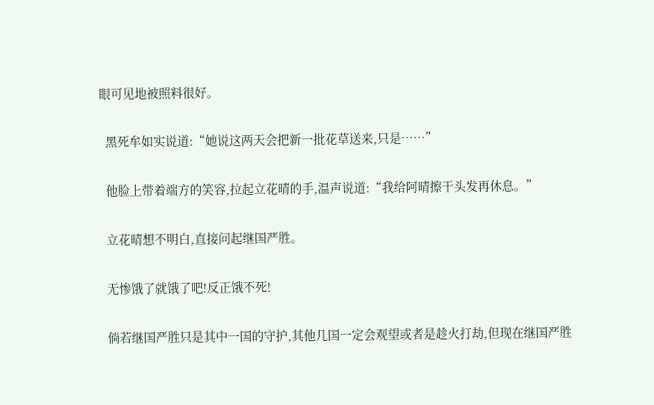眼可见地被照料很好。

  黑死牟如实说道:“她说这两天会把新一批花草送来,只是……”

  他脸上带着端方的笑容,拉起立花晴的手,温声说道:“我给阿晴擦干头发再休息。”

  立花晴想不明白,直接问起继国严胜。

  无惨饿了就饿了吧!反正饿不死!

  倘若继国严胜只是其中一国的守护,其他几国一定会观望或者是趁火打劫,但现在继国严胜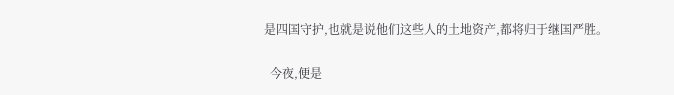是四国守护,也就是说他们这些人的土地资产,都将归于继国严胜。

  今夜,便是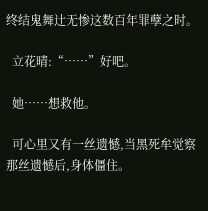终结鬼舞辻无惨这数百年罪孽之时。

  立花晴:“……”好吧。

  她……想救他。

  可心里又有一丝遗憾,当黑死牟觉察那丝遗憾后,身体僵住。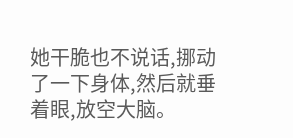她干脆也不说话,挪动了一下身体,然后就垂着眼,放空大脑。